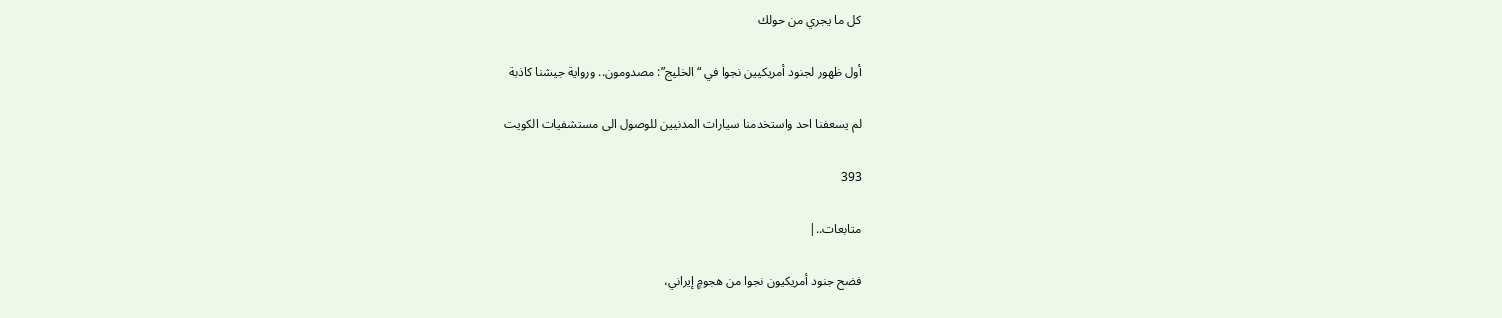كل ما يجري من حولك

أول ظهور لجنود أمريكيين نجوا في “الخليج”: مصدومون.. ورواية جيشنا كاذبة

لم يسعفنا احد واستخدمنا سيارات المدنيين للوصول الى مستشفيات الكويت

393

متابعات..|

فضح جنود أمريكيون نجوا من هجومٍ إيراني،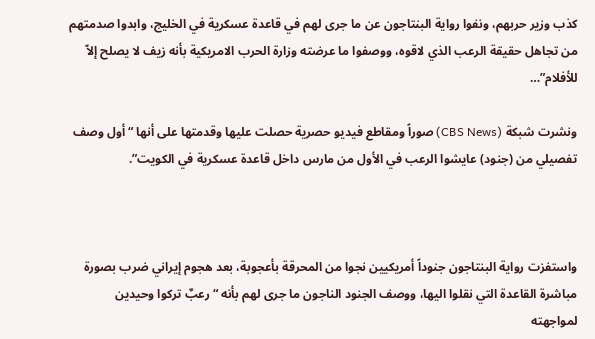كذب وزير حربهم، ونفوا رواية البنتاجون عن ما جرى لهم في قاعدة عسكرية في الخليج، وابدوا صدمتهم من تجاهل حقيقة الرعب الذي لاقوه، ووصفوا ما عرضته وزارة الحرب الامريكية بأنه زيف لا يصلح إلاّ للأفلام”…

ونشرت شبكة (CBS News) صوراً ومقاطع فيديو حصرية حصلت عليها وقدمتها على أنها “أول وصف تفصيلي من (جنود) عايشوا الرعب في الأول من مارس داخل قاعدة عسكرية في الكويت”.



واستفزت رواية البنتاجون جنوداً أمريكيين نجوا من المحرقة بأعجوبة، بعد هجوم إيراني ضرب بصورة مباشرة القاعدة التي نقلوا اليها، ووصف الجنود الناجون ما جرى لهم بأنه “رعبٌ تركوا وحيدين لمواجهته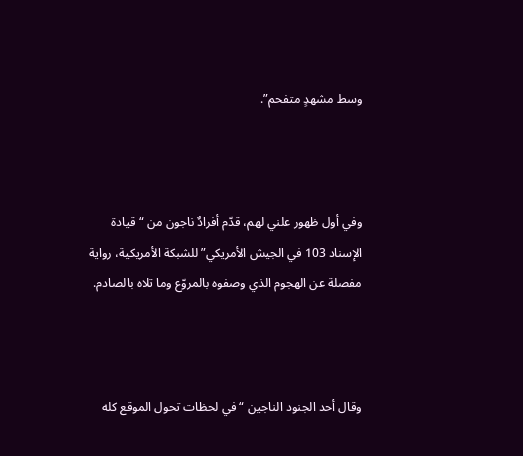وسط مشهدٍ متفحم”.



وفي أول ظهور علني لهم، قدّم أفرادٌ ناجون من “قيادة الإسناد 103 في الجيش الأمريكي” للشبكة الأمريكية، رواية مفصلة عن الهجوم الذي وصفوه بالمروّع وما تلاه بالصادم.



وقال أحد الجنود الناجين “في لحظات تحول الموقع كله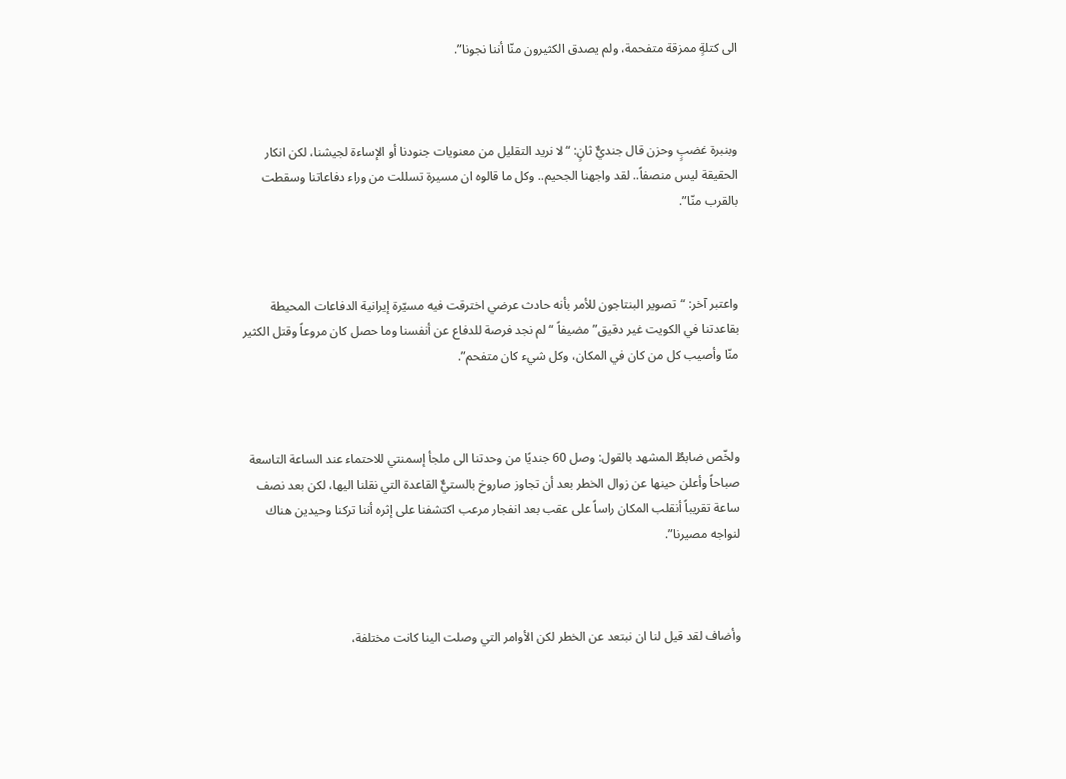الى كتلةٍ ممزقة متفحمة، ولم يصدق الكثيرون منّا أننا نجونا”.



وبنبرة غضبٍ وحزن قال جنديٌّ ثانٍ: “لا نريد التقليل من معنويات جنودنا أو الإساءة لجيشنا، لكن انكار الحقيقة ليس منصفاً.. لقد واجهنا الجحيم.. وكل ما قالوه ان مسيرة تسللت من وراء دفاعاتنا وسقطت بالقرب منّا”.



واعتبر آخر: “تصوير البنتاجون للأمر بأنه حادث عرضي اخترقت فيه مسيّرة إيرانية الدفاعات المحيطة بقاعدتنا في الكويت غير دقيق” مضيفاً “لم نجد فرصة للدفاع عن أنفسنا وما حصل كان مروعاً وقتل الكثير منّا وأصيب كل من كان في المكان، وكل شيء كان متفحم”.



ولخّص ضابطٌ المشهد بالقول: وصل 60 جنديًا من وحدتنا الى ملجأ إسمنتي للاحتماء عند الساعة التاسعة صباحاً وأعلن حينها عن زوال الخطر بعد أن تجاوز صاروخ بالستيٌّ القاعدة التي نقلنا اليها، لكن بعد نصف ساعة تقريباً أنقلب المكان راساً على عقب بعد انفجار مرعب اكتشفنا على إثره أننا تركنا وحيدين هناك لنواجه مصيرنا”.



وأضاف لقد قيل لنا ان نبتعد عن الخطر لكن الأوامر التي وصلت الينا كانت مختلفة،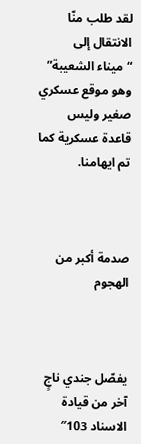لقد طلب منّا الانتقال إلى “ميناء الشعيبة” وهو موقع عسكري صغير وليس قاعدة عسكرية كما تم ايهامنا.



صدمة أكبر من الهجوم



يفصّل جندي ناجٍ آخر من قيادة الاسناد 103″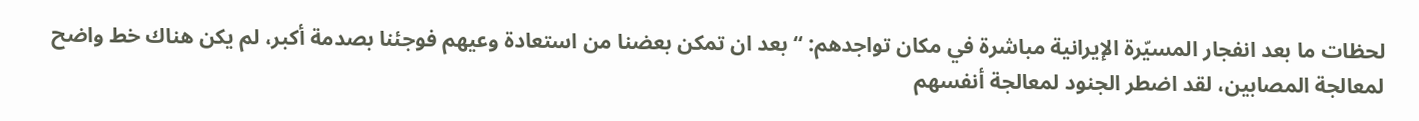لحظات ما بعد انفجار المسيّرة الإيرانية مباشرة في مكان تواجدهم: “بعد ان تمكن بعضنا من استعادة وعيهم فوجئنا بصدمة أكبر، لم يكن هناك خط واضح لمعالجة المصابين، لقد اضطر الجنود لمعالجة أنفسهم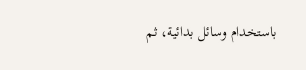باستخدام وسائل بدائية، ثم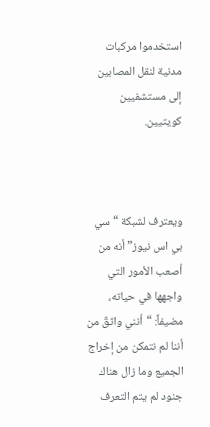استخدموا مركبات مدنية لنقل المصابين إلى مستشفيين كويتيين.



ويعترف لشبكة “سي بي اس نيوز” أنه من أصعب الأمور التي واجهها في حياته، مضيفاً: “أنني واثقٌ من أننا لم نتمكن من إخراج الجميع وما زال هناك جنود لم يتم التعرف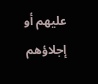عليهم أو إجلاؤهم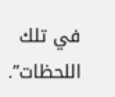في تلك اللحظات”.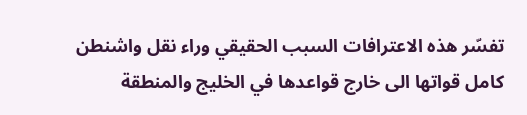تفسّر هذه الاعترافات السبب الحقيقي وراء نقل واشنطن كامل قواتها الى خارج قواعدها في الخليج والمنطقة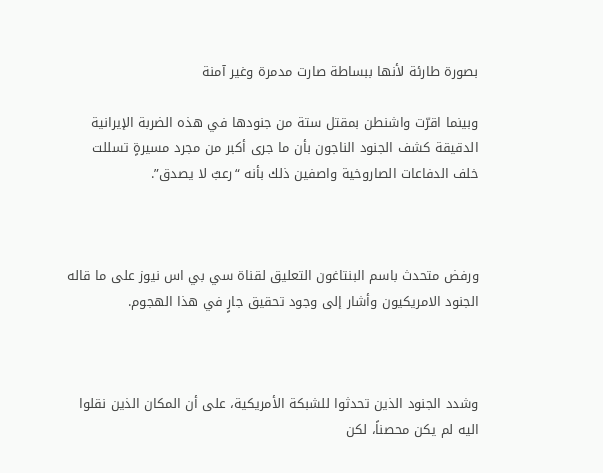بصورة طارئة لأنها ببساطة صارت مدمرة وغير آمنة

وبينما اقرّت واشنطن بمقتل ستة من جنودها في هذه الضربة الإيرانية الدقيقة كشف الجنود الناجون بأن ما جرى أكبر من مجرد مسيرةٍ تسللت خلف الدفاعات الصاروخية واصفين ذلك بأنه “رعبٌ لا يصدق”.



ورفض متحدث باسم البنتاغون التعليق لقناة سي بي اس نيوز على ما قاله الجنود الامريكيون وأشار إلى وجود تحقيق جارٍ في هذا الهجوم.



وشدد الجنود الذين تحدثوا للشبكة الأمريكية، على أن المكان الذين نقلوا اليه لم يكن محصناً، لكن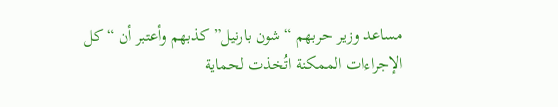مساعد وزير حربهم “شون بارنيل” كذبهم وأعتبر أن “كل الإجراءات الممكنة اتُخذت لحماية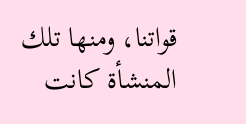قواتنا، ومنها تلك المنشأة كانت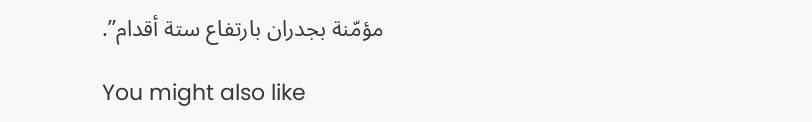مؤمّنة بجدران بارتفاع ستة أقدام”.

You might also like